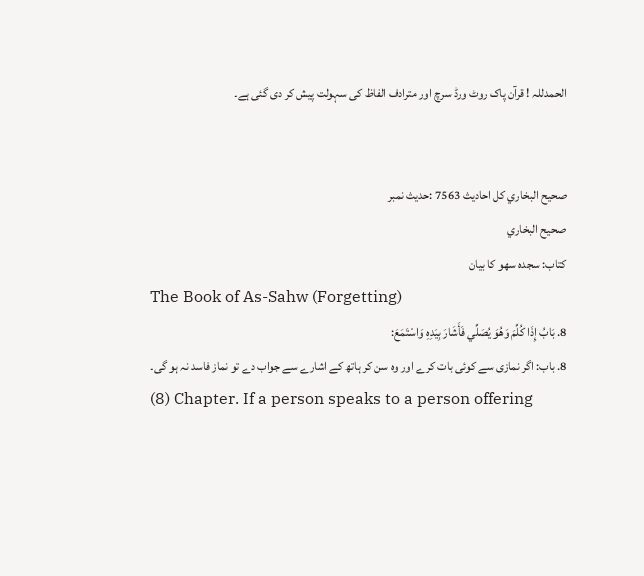الحمدللہ ! قرآن پاک روٹ ورڈ سرچ اور مترادف الفاظ کی سہولت پیش کر دی گئی ہے۔


صحيح البخاري کل احادیث 7563 :حدیث نمبر
صحيح البخاري
کتاب: سجدہ سھو کا بیان
The Book of As-Sahw (Forgetting)
8. بَابُ إِذَا كُلِّمَ وَهُوَ يُصَلِّي فَأَشَارَ بِيَدِهِ وَاسْتَمَعَ:
8. باب: اگر نمازی سے کوئی بات کرے اور وہ سن کر ہاتھ کے اشارے سے جواب دے تو نماز فاسد نہ ہو گی۔
(8) Chapter. If a person speaks to a person offering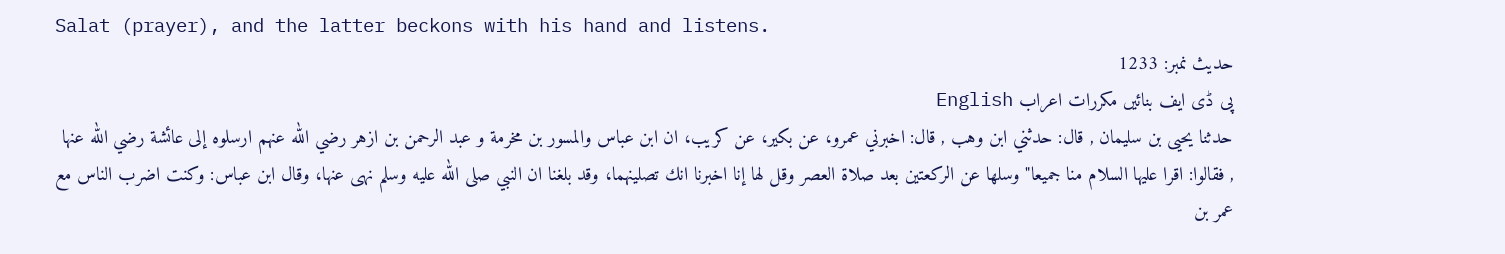Salat (prayer), and the latter beckons with his hand and listens.
حدیث نمبر: 1233
پی ڈی ایف بنائیں مکررات اعراب English
حدثنا يحيى بن سليمان , قال: حدثني ابن وهب , قال: اخبرني عمرو، عن بكير، عن كريب، ان ابن عباس والمسور بن مخرمة و عبد الرحمن بن ازهر رضي الله عنهم ارسلوه إلى عائشة رضي الله عنها , فقالوا: اقرا عليها السلام منا جميعا" وسلها عن الركعتين بعد صلاة العصر وقل لها إنا اخبرنا انك تصلينهما، وقد بلغنا ان النبي صلى الله عليه وسلم نهى عنها، وقال ابن عباس: وكنت اضرب الناس مع عمر بن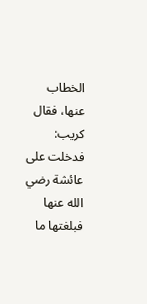الخطاب عنها، فقال كريب: فدخلت على عائشة رضي الله عنها فبلغتها ما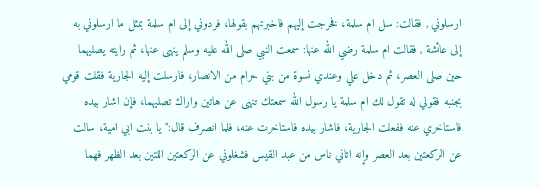ارسلوني , فقالت: سل ام سلمة، فخرجت إليهم فاخبرتهم بقولها، فردوني إلى ام سلمة بمثل ما ارسلوني به إلى عائشة , فقالت ام سلمة رضي الله عنها: سمعت النبي صلى الله عليه وسلم ينهى عنها، ثم رايته يصليهما حين صلى العصر، ثم دخل علي وعندي نسوة من بني حرام من الانصار، فارسلت إليه الجارية فقلت قومي بجنبه فقولي له تقول لك ام سلمة يا رسول الله سمعتك تنهى عن هاتين واراك تصليهما، فإن اشار بيده فاستاخري عنه ففعلت الجارية، فاشار بيده فاستاخرت عنه، فلما انصرف قال:" يا بنت ابي امية، سالت عن الركعتين بعد العصر وإنه اتاني ناس من عبد القيس فشغلوني عن الركعتين اللتين بعد الظهر فهما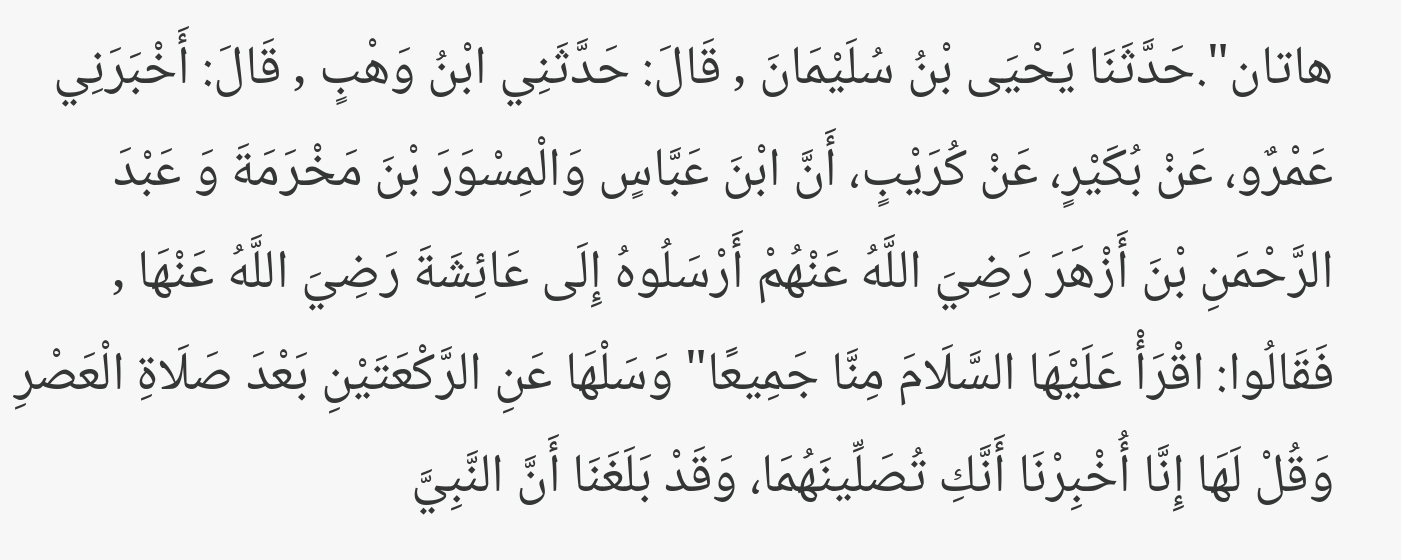هاتان".حَدَّثَنَا يَحْيَى بْنُ سُلَيْمَانَ , قَالَ: حَدَّثَنِي ابْنُ وَهْبٍ , قَالَ: أَخْبَرَنِي عَمْرٌو، عَنْ بُكَيْرٍ، عَنْ كُرَيْبٍ، أَنَّ ابْنَ عَبَّاسٍ وَالْمِسْوَرَ بْنَ مَخْرَمَةَ وَ عَبْدَ الرَّحْمَنِ بْنَ أَزْهَرَ رَضِيَ اللَّهُ عَنْهُمْ أَرْسَلُوهُ إِلَى عَائِشَةَ رَضِيَ اللَّهُ عَنْهَا , فَقَالُوا: اقْرَأْ عَلَيْهَا السَّلَامَ مِنَّا جَمِيعًا" وَسَلْهَا عَنِ الرَّكْعَتَيْنِ بَعْدَ صَلَاةِ الْعَصْرِ وَقُلْ لَهَا إِنَّا أُخْبِرْنَا أَنَّكِ تُصَلِّينَهُمَا، وَقَدْ بَلَغَنَا أَنَّ النَّبِيَّ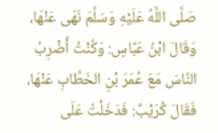صَلَّى اللَّهُ عَلَيْهِ وَسَلَّمَ نَهَى عَنْهَا، وَقَالَ ابْنُ عَبَّاسٍ: وَكُنْتُ أَضْرِبُ النَّاسَ مَعَ عُمَرَ بْنِ الخَطَّابِ عَنْهَا، فَقَالَ كُرَيْبٌ: فَدَخَلْتُ عَلَى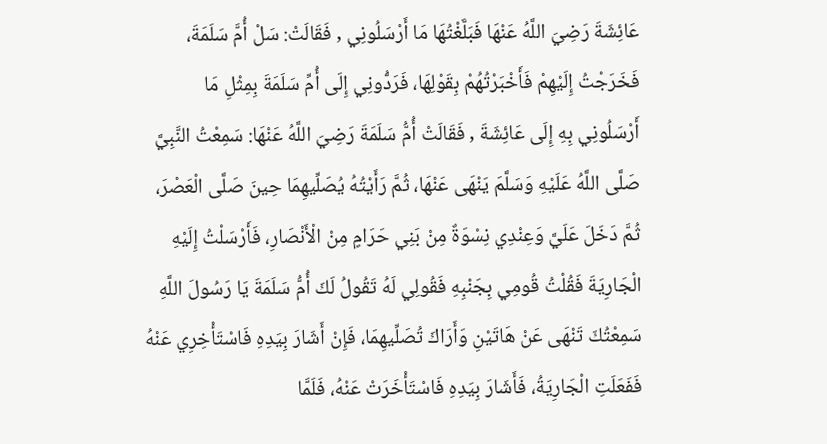عَائِشَةَ رَضِيَ اللَّهُ عَنْهَا فَبَلَّغْتُهَا مَا أَرْسَلُونِي , فَقَالَتْ: سَلْ أُمَّ سَلَمَةَ، فَخَرَجْتُ إِلَيْهِمْ فَأَخْبَرْتُهُمْ بِقَوْلِهَا، فَرَدُّونِي إِلَى أُمِّ سَلَمَةَ بِمِثْلِ مَا أَرْسَلُونِي بِهِ إِلَى عَائِشَةَ , فَقَالَتْ أُمُّ سَلَمَةَ رَضِيَ اللَّهُ عَنْهَا: سَمِعْتُ النَّبِيَّ صَلَّى اللَّهُ عَلَيْهِ وَسَلَّمَ يَنْهَى عَنْهَا، ثُمَّ رَأَيْتُهُ يُصَلِّيهِمَا حِينَ صَلَّى الْعَصْرَ، ثُمَّ دَخَلَ عَلَيَّ وَعِنْدِي نِسْوَةٌ مِنْ بَنِي حَرَامٍ مِنْ الْأَنْصَارِ، فَأَرْسَلْتُ إِلَيْهِ الْجَارِيَةَ فَقُلْتُ قُومِي بِجَنْبِهِ فَقُولِي لَهُ تَقُولُ لَكَ أُمُّ سَلَمَةَ يَا رَسُولَ اللَّهِ سَمِعْتُكَ تَنْهَى عَنْ هَاتَيْنِ وَأَرَاكَ تُصَلِّيهِمَا، فَإِنْ أَشَارَ بِيَدِهِ فَاسْتَأْخِرِي عَنْهُ فَفَعَلَتِ الْجَارِيَةُ، فَأَشَارَ بِيَدِهِ فَاسْتَأْخَرَتْ عَنْهُ، فَلَمَّا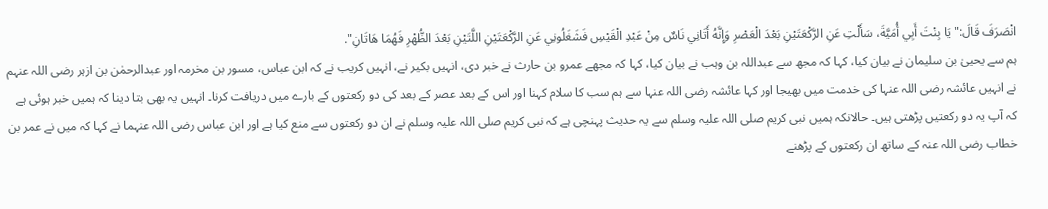انْصَرَفَ قَالَ:" يَا بِنْتَ أَبِي أُمَيَّةَ، سَأَلْتِ عَنِ الرَّكْعَتَيْنِ بَعْدَ الْعَصْرِ وَإِنَّهُ أَتَانِي نَاسٌ مِنْ عَبْدِ الْقَيْسِ فَشَغَلُونِي عَنِ الرَّكْعَتَيْنِ اللَّتَيْنِ بَعْدَ الظُّهْرِ فَهُمَا هَاتَانِ".
ہم سے یحییٰ بن سلیمان نے بیان کیا، کہا کہ مجھ سے عبداللہ بن وہب نے بیان کیا، کہا کہ مجھے عمرو بن حارث نے خبر دی، انہیں بکیر نے، انہیں کریب نے کہ ابن عباس، مسور بن مخرمہ اور عبدالرحمٰن بن ازہر رضی اللہ عنہم نے انہیں عائشہ رضی اللہ عنہا کی خدمت میں بھیجا اور کہا عائشہ رضی اللہ عنہا سے ہم سب کا سلام کہنا اور اس کے بعد عصر کے بعد کی دو رکعتوں کے بارے میں دریافت کرنا۔ انہیں یہ بھی بتا دینا کہ ہمیں خبر ہوئی ہے کہ آپ یہ دو رکعتیں پڑھتی ہیں۔ حالانکہ ہمیں نبی کریم صلی اللہ علیہ وسلم سے یہ حدیث پہنچی ہے کہ نبی کریم صلی اللہ علیہ وسلم نے ان دو رکعتوں سے منع کیا ہے اور ابن عباس رضی اللہ عنہما نے کہا کہ میں نے عمر بن خطاب رضی اللہ عنہ کے ساتھ ان رکعتوں کے پڑھنے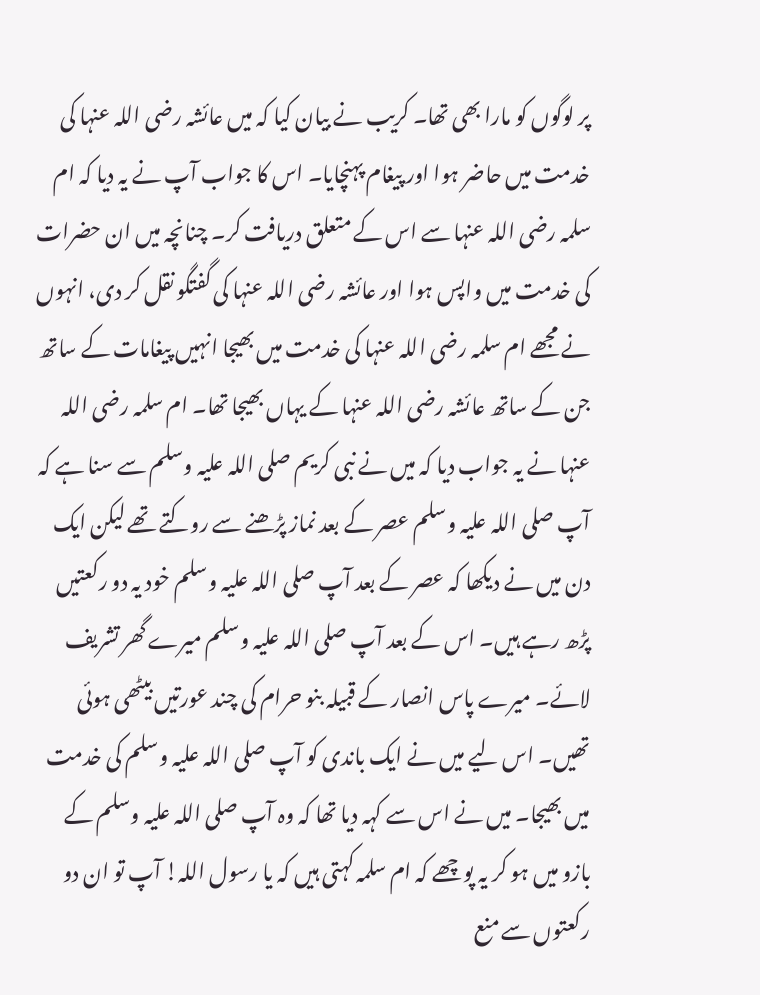پر لوگوں کو مارا بھی تھا۔ کریب نے بیان کیا کہ میں عائشہ رضی اللہ عنہا کی خدمت میں حاضر ہوا اور پیغام پہنچایا۔ اس کا جواب آپ نے یہ دیا کہ ام سلمہ رضی اللہ عنہا سے اس کے متعلق دریافت کر۔ چنانچہ میں ان حضرات کی خدمت میں واپس ہوا اور عائشہ رضی اللہ عنہا کی گفتگو نقل کر دی، انہوں نے مجھے ام سلمہ رضی اللہ عنہا کی خدمت میں بھیجا انہیں پیغامات کے ساتھ جن کے ساتھ عائشہ رضی اللہ عنہا کے یہاں بھیجا تھا۔ ام سلمہ رضی اللہ عنہا نے یہ جواب دیا کہ میں نے نبی کریم صلی اللہ علیہ وسلم سے سنا ہے کہ آپ صلی اللہ علیہ وسلم عصر کے بعد نماز پڑھنے سے روکتے تھے لیکن ایک دن میں نے دیکھا کہ عصر کے بعد آپ صلی اللہ علیہ وسلم خود یہ دو رکعتیں پڑھ رہے ہیں۔ اس کے بعد آپ صلی اللہ علیہ وسلم میرے گھر تشریف لائے۔ میرے پاس انصار کے قبیلہ بنو حرام کی چند عورتیں بیٹھی ہوئی تھیں۔ اس لیے میں نے ایک باندی کو آپ صلی اللہ علیہ وسلم کی خدمت میں بھیجا۔ میں نے اس سے کہہ دیا تھا کہ وہ آپ صلی اللہ علیہ وسلم کے بازو میں ہو کر یہ پوچھے کہ ام سلمہ کہتی ہیں کہ یا رسول اللہ! آپ تو ان دو رکعتوں سے منع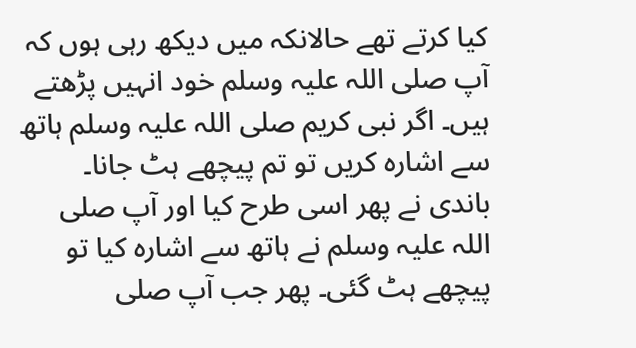کیا کرتے تھے حالانکہ میں دیکھ رہی ہوں کہ آپ صلی اللہ علیہ وسلم خود انہیں پڑھتے ہیں۔ اگر نبی کریم صلی اللہ علیہ وسلم ہاتھ سے اشارہ کریں تو تم پیچھے ہٹ جانا۔ باندی نے پھر اسی طرح کیا اور آپ صلی اللہ علیہ وسلم نے ہاتھ سے اشارہ کیا تو پیچھے ہٹ گئی۔ پھر جب آپ صلی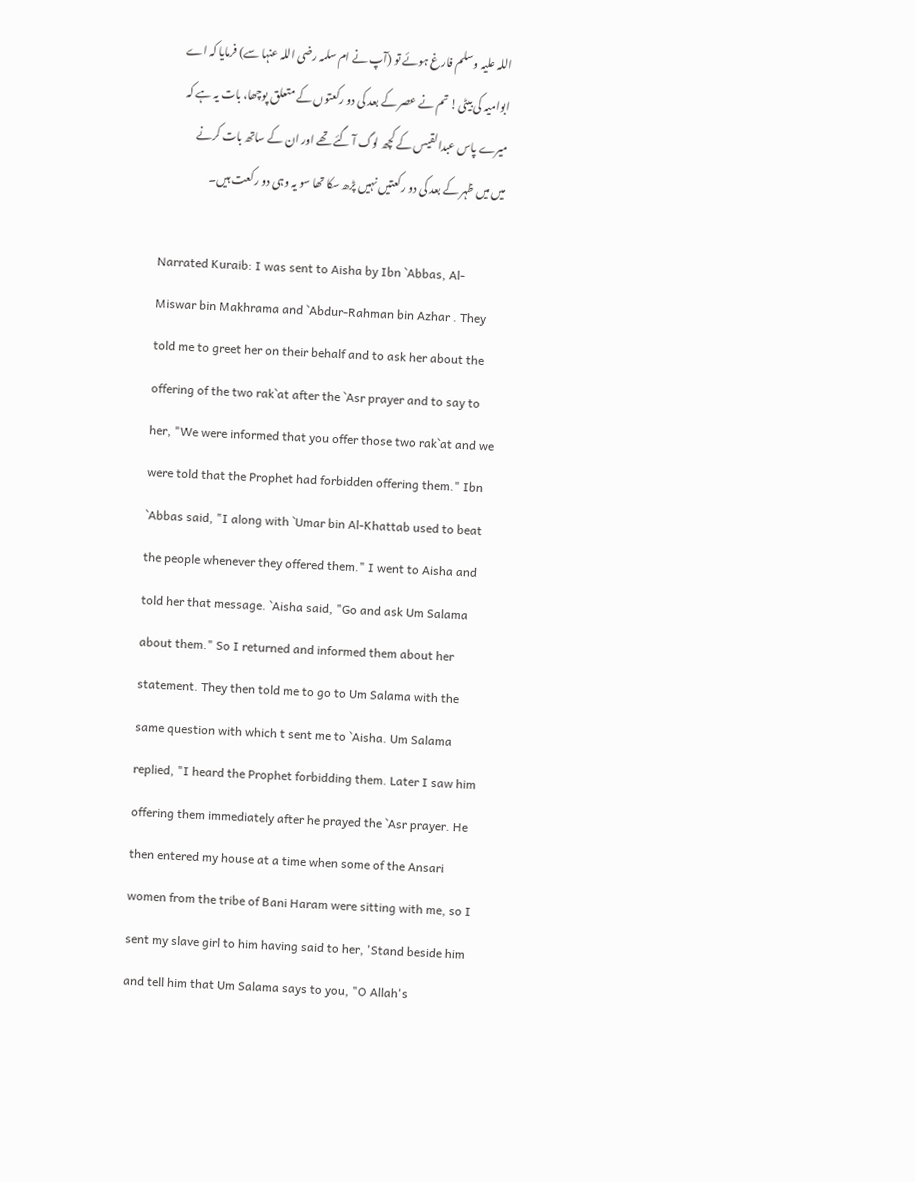اللہ علیہ وسلم فارغ ہوئے تو (آپ نے ام سلمہ رضی اللہ عنہا سے) فرمایا کہ اے ابوامیہ کی بیٹی! تم نے عصر کے بعد کی دو رکعتوں کے متعلق پوچھا، بات یہ ہے کہ میرے پاس عبدالقیس کے کچھ لوگ آ گئے تھے اور ان کے ساتھ بات کرنے میں میں ظہر کے بعد کی دو رکعتیں نہیں پڑھ سکا تھا سو یہ وہی دو رکعت ہیں۔

Narrated Kuraib: I was sent to Aisha by Ibn `Abbas, Al-Miswar bin Makhrama and `Abdur-Rahman bin Azhar . They told me to greet her on their behalf and to ask her about the offering of the two rak`at after the `Asr prayer and to say to her, "We were informed that you offer those two rak`at and we were told that the Prophet had forbidden offering them." Ibn `Abbas said, "I along with `Umar bin Al-Khattab used to beat the people whenever they offered them." I went to Aisha and told her that message. `Aisha said, "Go and ask Um Salama about them." So I returned and informed them about her statement. They then told me to go to Um Salama with the same question with which t sent me to `Aisha. Um Salama replied, "I heard the Prophet forbidding them. Later I saw him offering them immediately after he prayed the `Asr prayer. He then entered my house at a time when some of the Ansari women from the tribe of Bani Haram were sitting with me, so I sent my slave girl to him having said to her, 'Stand beside him and tell him that Um Salama says to you, "O Allah's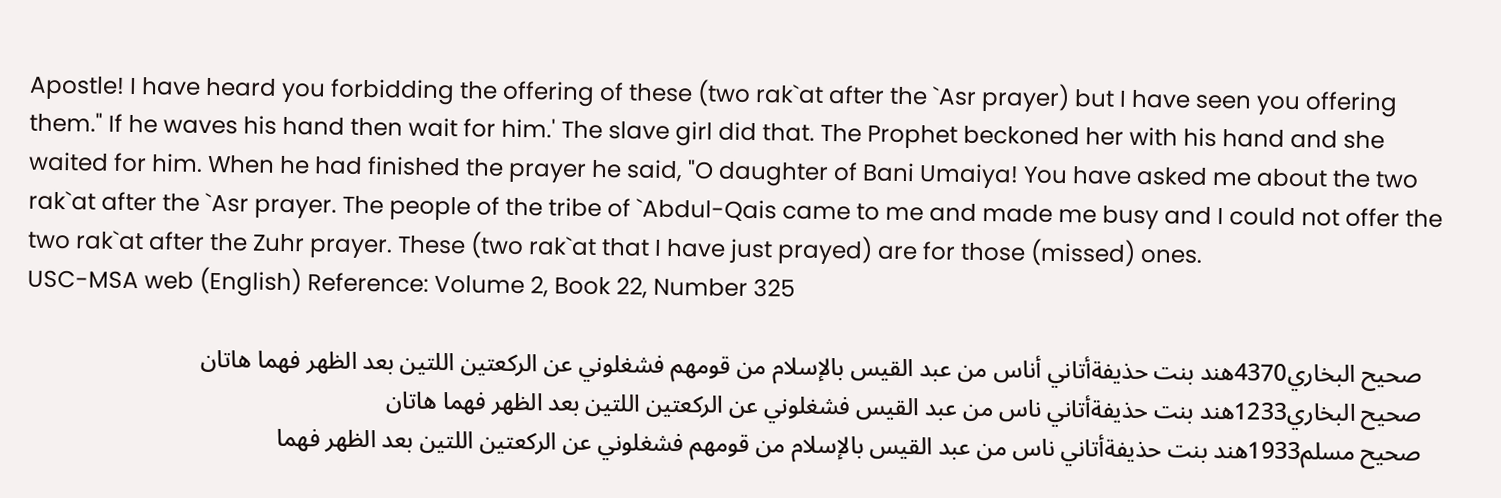Apostle! I have heard you forbidding the offering of these (two rak`at after the `Asr prayer) but I have seen you offering them." If he waves his hand then wait for him.' The slave girl did that. The Prophet beckoned her with his hand and she waited for him. When he had finished the prayer he said, "O daughter of Bani Umaiya! You have asked me about the two rak`at after the `Asr prayer. The people of the tribe of `Abdul-Qais came to me and made me busy and I could not offer the two rak`at after the Zuhr prayer. These (two rak`at that I have just prayed) are for those (missed) ones.
USC-MSA web (English) Reference: Volume 2, Book 22, Number 325

   صحيح البخاري4370هند بنت حذيفةأتاني أناس من عبد القيس بالإسلام من قومهم فشغلوني عن الركعتين اللتين بعد الظهر فهما هاتان
   صحيح البخاري1233هند بنت حذيفةأتاني ناس من عبد القيس فشغلوني عن الركعتين اللتين بعد الظهر فهما هاتان
   صحيح مسلم1933هند بنت حذيفةأتاني ناس من عبد القيس بالإسلام من قومهم فشغلوني عن الركعتين اللتين بعد الظهر فهما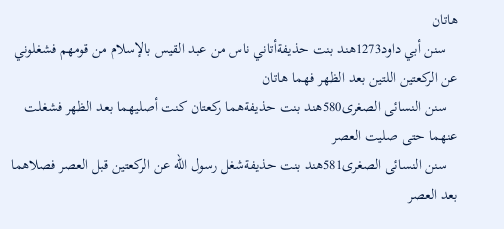هاتان
   سنن أبي داود1273هند بنت حذيفةأتاني ناس من عبد القيس بالإسلام من قومهم فشغلوني عن الركعتين اللتين بعد الظهر فهما هاتان
   سنن النسائى الصغرى580هند بنت حذيفةهما ركعتان كنت أصليهما بعد الظهر فشغلت عنهما حتى صليت العصر
   سنن النسائى الصغرى581هند بنت حذيفةشغل رسول الله عن الركعتين قبل العصر فصلاهما بعد العصر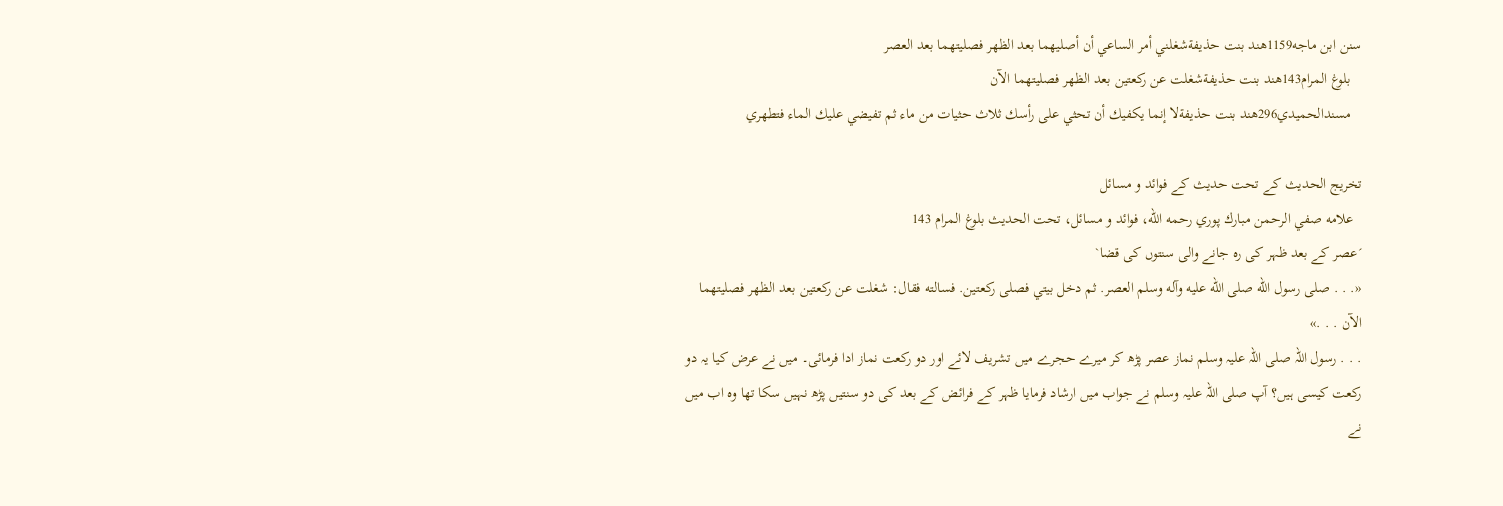سنن ابن ماجه1159هند بنت حذيفةشغلني أمر الساعي أن أصليهما بعد الظهر فصليتهما بعد العصر
   بلوغ المرام143هند بنت حذيفةشغلت عن ركعتين بعد الظهر فصليتهما الآن
   مسندالحميدي296هند بنت حذيفةلا إنما يكفيك أن تحثي على رأسك ثلاث حثيات من ماء ثم تفيضي عليك الماء فتطهري

تخریج الحدیث کے تحت حدیث کے فوائد و مسائل
  علامه صفي الرحمن مبارك پوري رحمه الله، فوائد و مسائل، تحت الحديث بلوغ المرام 143
´عصر کے بعد ظہر کی رہ جانے والی سنتوں کی قضا`
«. . . صلى رسول الله صلى الله عليه وآله وسلم العصر. ثم دخل بيتي فصلى ركعتين. فسالته فقال: شغلت عن ركعتين بعد الظهر فصليتهما الآن . . .»
. . . رسول اللہ صلی اللہ علیہ وسلم نماز عصر پڑھ کر میرے حجرے میں تشریف لائے اور دو رکعت نماز ادا فرمائی۔ میں نے عرض کیا یہ دو رکعت کیسی ہیں؟ آپ صلی اللہ علیہ وسلم نے جواب میں ارشاد فرمایا ظہر کے فرائض کے بعد کی دو سنتیں پڑھ نہیں سکا تھا وہ اب میں نے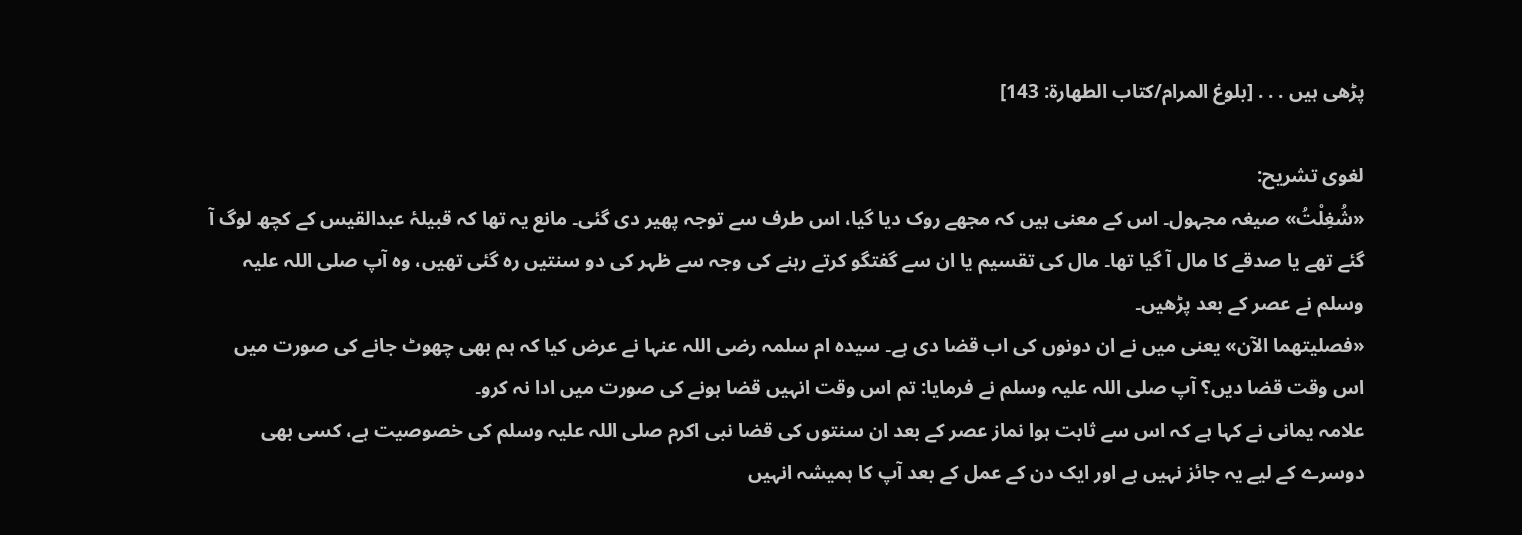پڑھی ہیں . . . [بلوغ المرام/كتاب الطهارة: 143]

لغوی تشریح:
«شُغِلْتُ» صیغہ مجہول۔ اس کے معنی ہیں کہ مجھے روک دیا گیا، اس طرف سے توجہ پھیر دی گئی۔ مانع یہ تھا کہ قبیلۂ عبدالقیس کے کچھ لوگ آ گئے تھے یا صدقے کا مال آ گیا تھا۔ مال کی تقسیم یا ان سے گفتگو کرتے رہنے کی وجہ سے ظہر کی دو سنتیں رہ گئی تھیں، وہ آپ صلی اللہ علیہ وسلم نے عصر کے بعد پڑھیں۔
«فصليتهما الآن» یعنی میں نے ان دونوں کی اب قضا دی ہے۔ سیدہ ام سلمہ رضی اللہ عنہا نے عرض کیا کہ ہم بھی چھوٹ جانے کی صورت میں اس وقت قضا دیں؟ آپ صلی اللہ علیہ وسلم نے فرمایا: تم اس وقت انہیں قضا ہونے کی صورت میں ادا نہ کرو۔
علامہ یمانی نے کہا ہے کہ اس سے ثابت ہوا نماز عصر کے بعد ان سنتوں کی قضا نبی اکرم صلی اللہ علیہ وسلم کی خصوصیت ہے، کسی بھی دوسرے کے لیے یہ جائز نہیں ہے اور ایک دن کے عمل کے بعد آپ کا ہمیشہ انہیں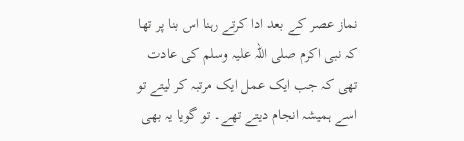نماز عصر کے بعد ادا کرتے رہنا اس بنا پر تھا کہ نبی اکرم صلی اللہ علیہ وسلم کی عادت تھی کہ جب ایک عمل ایک مرتبہ کر لیتے تو اسے ہمیشہ انجام دیتے تھے۔ تو گویا یہ بھی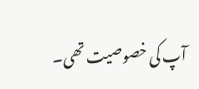آپ کی خصوصیت تھی۔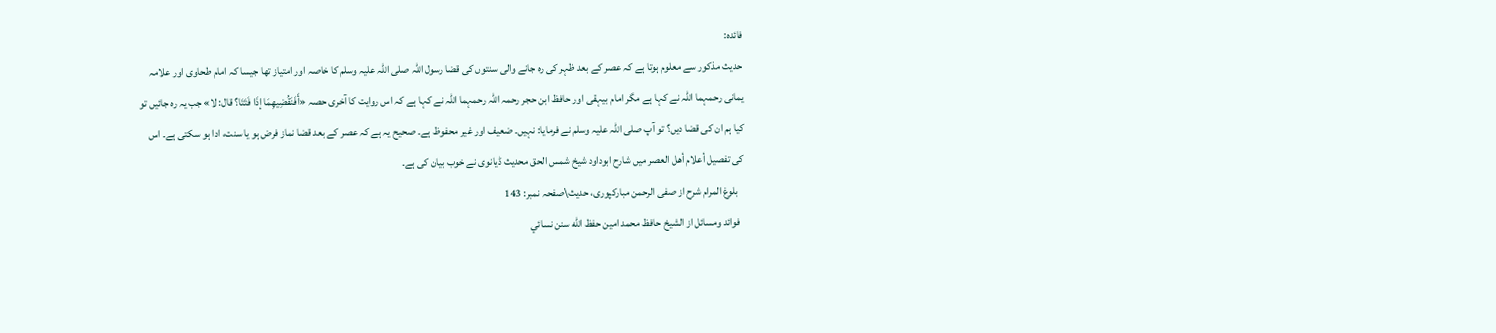فائدہ:
حدیث مذکور سے معلوم ہوتا ہے کہ عصر کے بعد ظہر کی رہ جانے والی سنتوں کی قضا رسول اللہ صلی اللہ علیہ وسلم کا خاصہ اور امتیاز تھا جیسا کہ امام طحاوی اور علامہ یمانی رحمہما اللہ نے کہا ہے مگر امام بیہقی اور حافظ ابن حجر رحمہ اللہ رحمہما اللہ نے کہا ہے کہ اس روایت کا آخری حصہ «أَفَنَقُضِيهِمَا إذَا فَتَتَا؟ قال: لا» جب یہ رہ جائیں تو کیا ہم ان کی قضا دیں؟ تو آپ صلی اللہ علیہ وسلم نے فرمایا: نہیں۔ ضعیف اور غیر محفوظ ہے۔ صحیح یہ ہے کہ عصر کے بعد قضا نماز فرض ہو یا سنت، ادا ہو سکتی ہے۔ اس کی تفصیل أعلام أھل العصر میں شارح ابوداود شیخ شمس الحق محدیث ڈیانوی نے خوب بیان کی ہے۔
   بلوغ المرام شرح از صفی الرحمن مبارکپوری، حدیث\صفحہ نمبر: 143
  فوائد ومسائل از الشيخ حافظ محمد امين حفظ الله سنن نسائي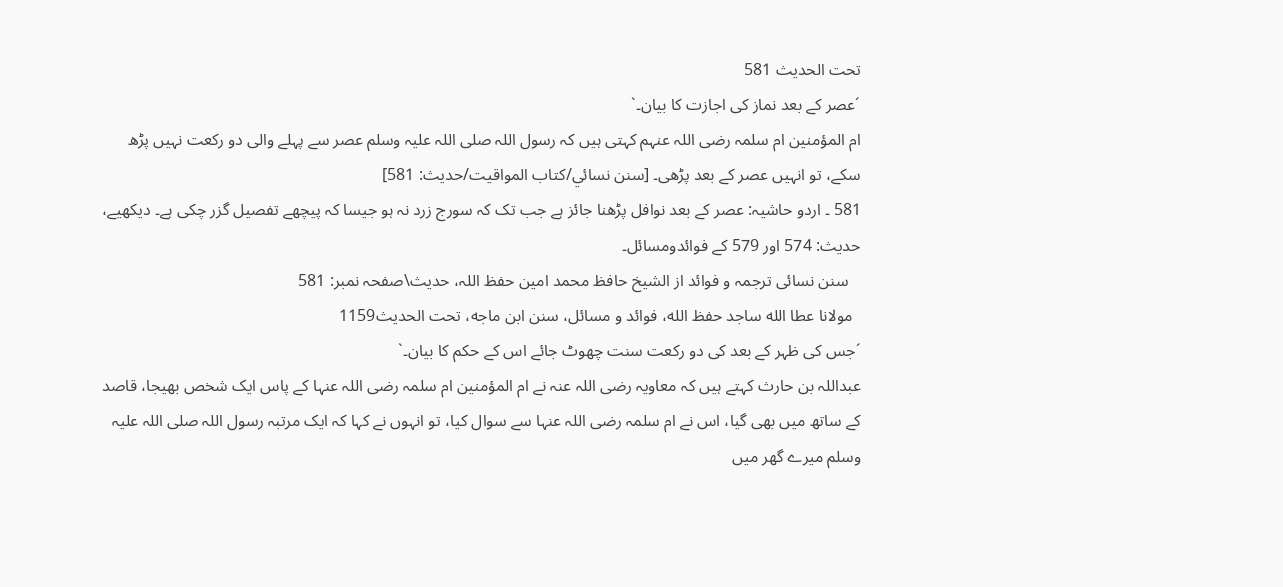تحت الحديث 581
´عصر کے بعد نماز کی اجازت کا بیان۔`
ام المؤمنین ام سلمہ رضی اللہ عنہم کہتی ہیں کہ رسول اللہ صلی اللہ علیہ وسلم عصر سے پہلے والی دو رکعت نہیں پڑھ سکے، تو انہیں عصر کے بعد پڑھی۔ [سنن نسائي/كتاب المواقيت/حدیث: 581]
581 ۔ اردو حاشیہ: عصر کے بعد نوافل پڑھنا جائز ہے جب تک کہ سورج زرد نہ ہو جیسا کہ پیچھے تفصیل گزر چکی ہے۔ دیکھیے، حدیث: 574 اور 579 کے فوائدومسائل۔
   سنن نسائی ترجمہ و فوائد از الشیخ حافظ محمد امین حفظ اللہ، حدیث\صفحہ نمبر: 581
  مولانا عطا الله ساجد حفظ الله، فوائد و مسائل، سنن ابن ماجه، تحت الحديث1159
´جس کی ظہر کے بعد کی دو رکعت سنت چھوٹ جائے اس کے حکم کا بیان۔`
عبداللہ بن حارث کہتے ہیں کہ معاویہ رضی اللہ عنہ نے ام المؤمنین ام سلمہ رضی اللہ عنہا کے پاس ایک شخص بھیجا، قاصد کے ساتھ میں بھی گیا، اس نے ام سلمہ رضی اللہ عنہا سے سوال کیا، تو انہوں نے کہا کہ ایک مرتبہ رسول اللہ صلی اللہ علیہ وسلم میرے گھر میں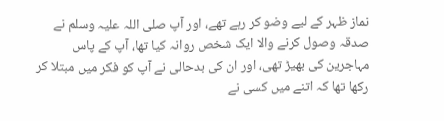نماز ظہر کے لیے وضو کر رہے تھے، اور آپ صلی اللہ علیہ وسلم نے صدقہ وصول کرنے والا ایک شخص روانہ کیا تھا، آپ کے پاس مہاجرین کی بھیڑ تھی، اور ان کی بدحالی نے آپ کو فکر میں مبتلا کر رکھا تھا کہ اتنے میں کسی نے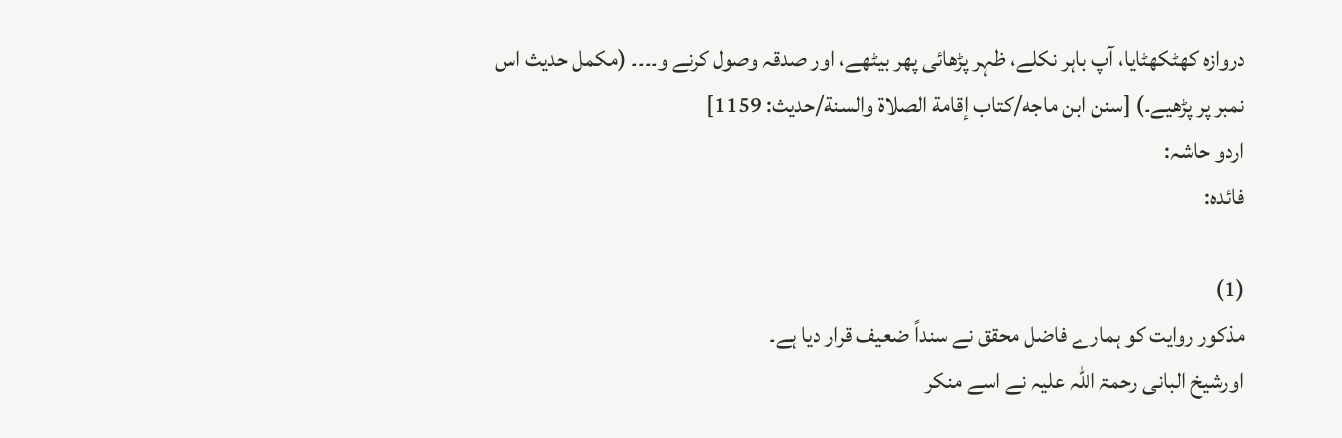دروازہ کھٹکھٹایا، آپ باہر نکلے، ظہر پڑھائی پھر بیٹھے، اور صدقہ وصول کرنے و۔۔۔۔ (مکمل حدیث اس نمبر پر پڑھیے۔) [سنن ابن ماجه/كتاب إقامة الصلاة والسنة/حدیث: 1159]
اردو حاشہ:
فائدہ:

(1)
مذکور روایت کو ہمارے فاضل محقق نے سنداً ضعیف قرار دیا ہے۔
اورشیخ البانی رحمۃ اللہ علیہ نے اسے منکر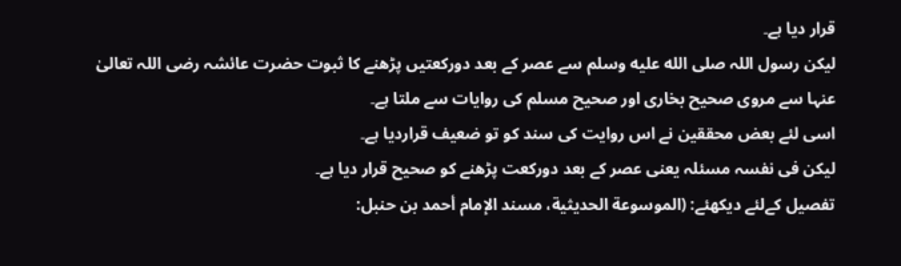قرار دیا ہے۔
لیکن رسول اللہ صلى الله عليه وسلم سے عصر کے بعد دورکعتیں پڑھنے کا ثبوت حضرت عائشہ رضی اللہ تعالیٰ عنہا سے مروی صحیح بخاری اور صحیح مسلم کی روایات سے ملتا ہے۔
اسی لئے بعض محققین نے اس روایت کی سند کو تو ضعیف قراردیا ہے۔
لیکن فی نفسہ مسئلہ یعنی عصر کے بعد دورکعت پڑھنے کو صحیح قرار دیا ہے۔
تفصیل کےلئے دیکھئے: (الموسوعة الحدیثیة، مسند الإمام أحمد بن حنبل: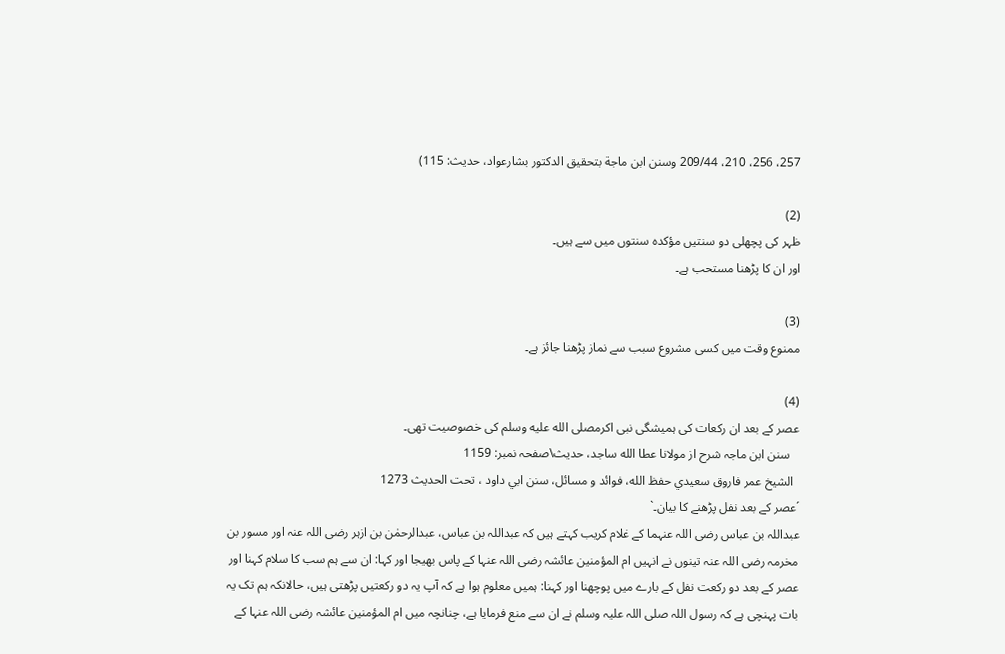257، 256، 210، 209/44 وسنن ابن ماجة بتحقیق الدکتور بشارعواد، حدیث: 115)

(2)
ظہر کی پچھلی دو سنتیں مؤکدہ سنتوں میں سے ہیں۔
اور ان کا پڑھنا مستحب ہے۔

(3)
ممنوع وقت میں کسی مشروع سبب سے نماز پڑھنا جائز ہے۔

(4)
عصر کے بعد ان رکعات کی ہمیشگی نبی اکرمصلى الله عليه وسلم کی خصوصیت تھی۔
   سنن ابن ماجہ شرح از مولانا عطا الله ساجد، حدیث\صفحہ نمبر: 1159
  الشيخ عمر فاروق سعيدي حفظ الله، فوائد و مسائل، سنن ابي داود ، تحت الحديث 1273
´عصر کے بعد نفل پڑھنے کا بیان۔`
عبداللہ بن عباس رضی اللہ عنہما کے غلام کریب کہتے ہیں کہ عبداللہ بن عباس، عبدالرحمٰن بن ازہر رضی اللہ عنہ اور مسور بن مخرمہ رضی اللہ عنہ تینوں نے انہیں ام المؤمنین عائشہ رضی اللہ عنہا کے پاس بھیجا اور کہا: ان سے ہم سب کا سلام کہنا اور عصر کے بعد دو رکعت نفل کے بارے میں پوچھنا اور کہنا: ہمیں معلوم ہوا ہے کہ آپ یہ دو رکعتیں پڑھتی ہیں، حالانکہ ہم تک یہ بات پہنچی ہے کہ رسول اللہ صلی اللہ علیہ وسلم نے ان سے منع فرمایا ہے، چنانچہ میں ام المؤمنین عائشہ رضی اللہ عنہا کے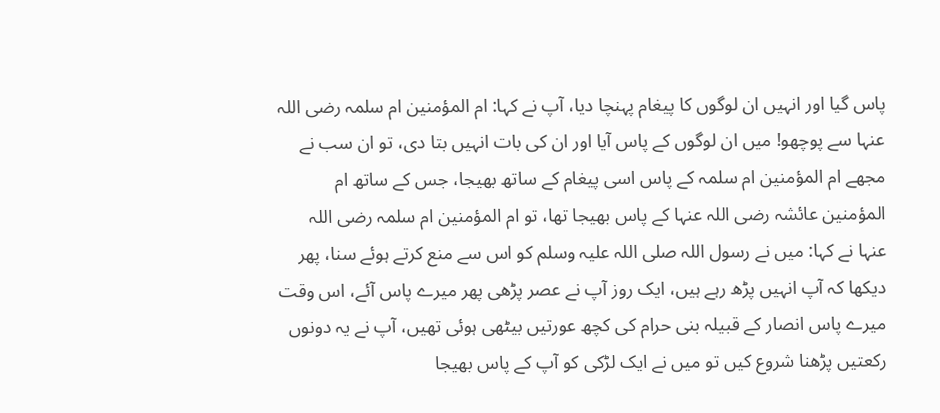پاس گیا اور انہیں ان لوگوں کا پیغام پہنچا دیا، آپ نے کہا: ام المؤمنین ام سلمہ رضی اللہ عنہا سے پوچھو! میں ان لوگوں کے پاس آیا اور ان کی بات انہیں بتا دی، تو ان سب نے مجھے ام المؤمنین ام سلمہ کے پاس اسی پیغام کے ساتھ بھیجا، جس کے ساتھ ام المؤمنین عائشہ رضی اللہ عنہا کے پاس بھیجا تھا، تو ام المؤمنین ام سلمہ رضی اللہ عنہا نے کہا: میں نے رسول اللہ صلی اللہ علیہ وسلم کو اس سے منع کرتے ہوئے سنا، پھر دیکھا کہ آپ انہیں پڑھ رہے ہیں، ایک روز آپ نے عصر پڑھی پھر میرے پاس آئے، اس وقت میرے پاس انصار کے قبیلہ بنی حرام کی کچھ عورتیں بیٹھی ہوئی تھیں، آپ نے یہ دونوں رکعتیں پڑھنا شروع کیں تو میں نے ایک لڑکی کو آپ کے پاس بھیجا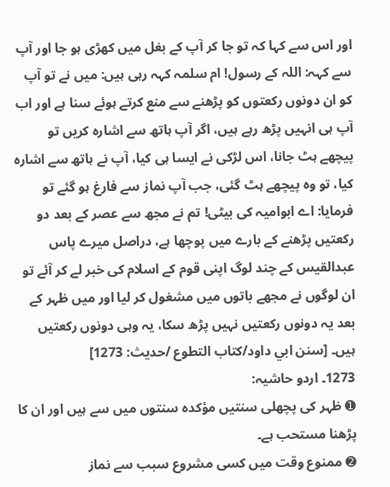اور اس سے کہا کہ تو جا کر آپ کے بغل میں کھڑی ہو جا اور آپ سے کہہ: اللہ کے رسول! ام سلمہ کہہ رہی ہیں: میں نے تو آپ کو ان دونوں رکعتوں کو پڑھنے سے منع کرتے ہوئے سنا ہے اور اب آپ ہی انہیں پڑھ رہے ہیں، اگر آپ ہاتھ سے اشارہ کریں تو پیچھے ہٹ جانا، اس لڑکی نے ایسا ہی کیا، آپ نے ہاتھ سے اشارہ کیا، تو وہ پیچھے ہٹ گئی، جب آپ نماز سے فارغ ہو گئے تو فرمایا: اے ابوامیہ کی بیٹی! تم نے مجھ سے عصر کے بعد دو رکعتیں پڑھنے کے بارے میں پوچھا ہے، دراصل میرے پاس عبدالقیس کے چند لوگ اپنی قوم کے اسلام کی خبر لے کر آئے تو ان لوگوں نے مجھے باتوں میں مشغول کر لیا اور میں ظہر کے بعد یہ دونوں رکعتیں نہیں پڑھ سکا، یہ وہی دونوں رکعتیں ہیں۔ [سنن ابي داود/كتاب التطوع /حدیث: 1273]
1273۔ اردو حاشیہ:
➊ ظہر کی پچھلی سنتیں مؤکدہ سنتوں میں سے ہیں اور ان کا پڑھنا مستحب ہے۔
➋ ممنوع وقت میں کسی مشروع سبب سے نماز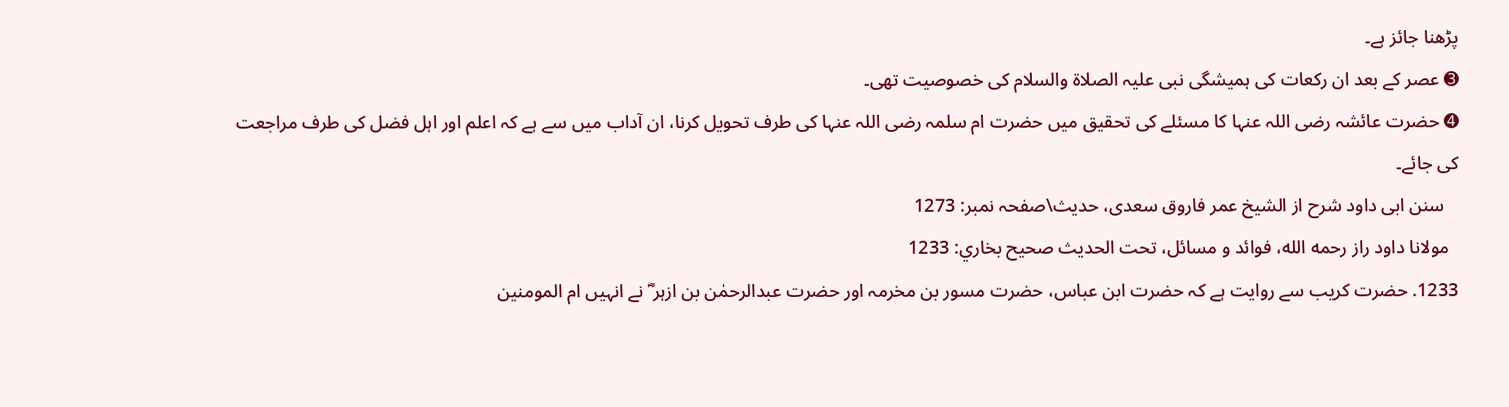پڑھنا جائز ہے۔
➌ عصر کے بعد ان رکعات کی ہمیشگی نبی علیہ الصلاۃ والسلام کی خصوصیت تھی۔
➍ حضرت عائشہ رضی اللہ عنہا کا مسئلے کی تحقیق میں حضرت ام سلمہ رضی اللہ عنہا کی طرف تحویل کرنا، ان آداب میں سے ہے کہ اعلم اور اہل فضل کی طرف مراجعت کی جائے۔
   سنن ابی داود شرح از الشیخ عمر فاروق سعدی، حدیث\صفحہ نمبر: 1273
  مولانا داود راز رحمه الله، فوائد و مسائل، تحت الحديث صحيح بخاري: 1233
1233. حضرت کریب سے روایت ہے کہ حضرت ابن عباس، حضرت مسور بن مخرمہ اور حضرت عبدالرحمٰن بن ازہر ؓ نے انہیں ام المومنین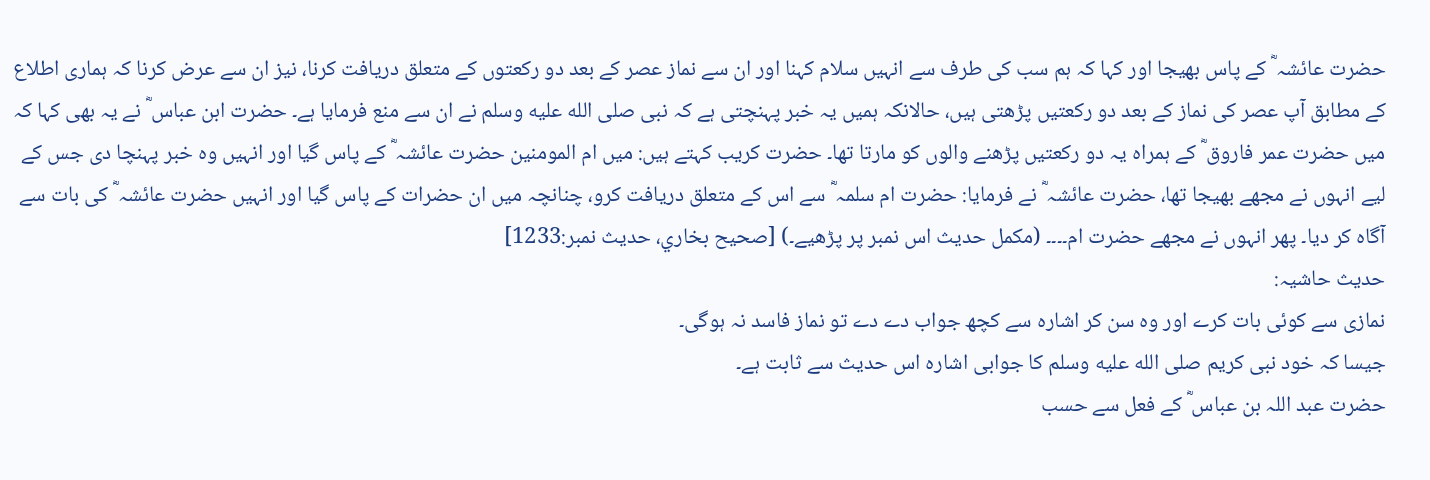حضرت عائشہ ؓ کے پاس بھیجا اور کہا کہ ہم سب کی طرف سے انہیں سلام کہنا اور ان سے نماز عصر کے بعد دو رکعتوں کے متعلق دریافت کرنا، نیز ان سے عرض کرنا کہ ہماری اطلاع کے مطابق آپ عصر کی نماز کے بعد دو رکعتیں پڑھتی ہیں، حالانکہ ہمیں یہ خبر پہنچتی ہے کہ نبی صلى الله عليه وسلم نے ان سے منع فرمایا ہے۔ حضرت ابن عباس ؓ نے یہ بھی کہا کہ میں حضرت عمر فاروق ؓ کے ہمراہ یہ دو رکعتیں پڑھنے والوں کو مارتا تھا۔ حضرت کریب کہتے ہیں: میں ام المومنین حضرت عائشہ ؓ کے پاس گیا اور انہیں وہ خبر پہنچا دی جس کے لیے انہوں نے مجھے بھیجا تھا، حضرت عائشہ ؓ نے فرمایا: حضرت ام سلمہ ؓ سے اس کے متعلق دریافت کرو، چنانچہ میں ان حضرات کے پاس گیا اور انہیں حضرت عائشہ ؓ کی بات سے آگاہ کر دیا۔ پھر انہوں نے مجھے حضرت ام۔۔۔۔ (مکمل حدیث اس نمبر پر پڑھیے۔) [صحيح بخاري، حديث نمبر:1233]
حدیث حاشیہ:
نمازی سے کوئی بات کرے اور وہ سن کر اشارہ سے کچھ جواب دے دے تو نماز فاسد نہ ہوگی۔
جیسا کہ خود نبی کریم صلى الله عليه وسلم کا جوابی اشارہ اس حدیث سے ثابت ہے۔
حضرت عبد اللہ بن عباس ؓ کے فعل سے حسب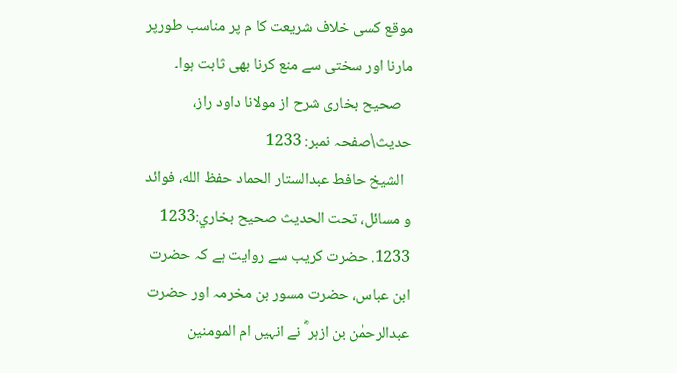موقع کسی خلاف شریعت کا م پر مناسب طورپر مارنا اور سختی سے منع کرنا بھی ثابت ہوا۔
   صحیح بخاری شرح از مولانا داود راز، حدیث\صفحہ نمبر: 1233
  الشيخ حافط عبدالستار الحماد حفظ الله، فوائد و مسائل، تحت الحديث صحيح بخاري:1233
1233. حضرت کریب سے روایت ہے کہ حضرت ابن عباس، حضرت مسور بن مخرمہ اور حضرت عبدالرحمٰن بن ازہر ؓ نے انہیں ام المومنین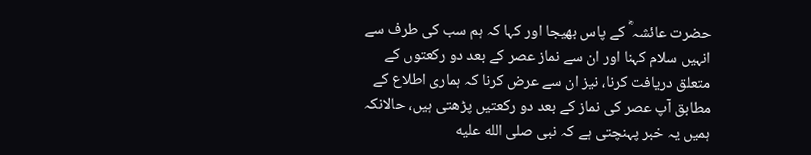حضرت عائشہ ؓ کے پاس بھیجا اور کہا کہ ہم سب کی طرف سے انہیں سلام کہنا اور ان سے نماز عصر کے بعد دو رکعتوں کے متعلق دریافت کرنا، نیز ان سے عرض کرنا کہ ہماری اطلاع کے مطابق آپ عصر کی نماز کے بعد دو رکعتیں پڑھتی ہیں، حالانکہ ہمیں یہ خبر پہنچتی ہے کہ نبی صلى الله عليه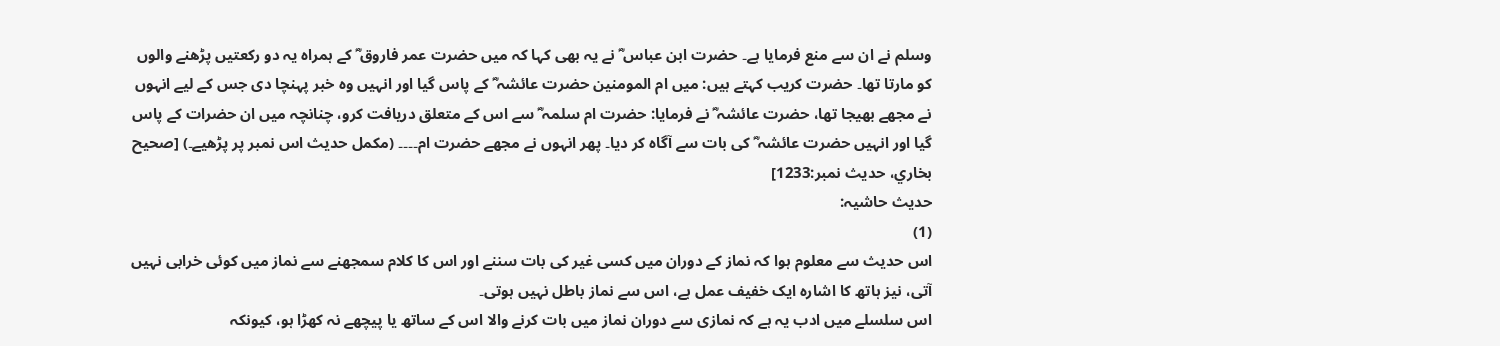وسلم نے ان سے منع فرمایا ہے۔ حضرت ابن عباس ؓ نے یہ بھی کہا کہ میں حضرت عمر فاروق ؓ کے ہمراہ یہ دو رکعتیں پڑھنے والوں کو مارتا تھا۔ حضرت کریب کہتے ہیں: میں ام المومنین حضرت عائشہ ؓ کے پاس گیا اور انہیں وہ خبر پہنچا دی جس کے لیے انہوں نے مجھے بھیجا تھا، حضرت عائشہ ؓ نے فرمایا: حضرت ام سلمہ ؓ سے اس کے متعلق دریافت کرو، چنانچہ میں ان حضرات کے پاس گیا اور انہیں حضرت عائشہ ؓ کی بات سے آگاہ کر دیا۔ پھر انہوں نے مجھے حضرت ام۔۔۔۔ (مکمل حدیث اس نمبر پر پڑھیے۔) [صحيح بخاري، حديث نمبر:1233]
حدیث حاشیہ:
(1)
اس حدیث سے معلوم ہوا کہ نماز کے دوران میں کسی غیر کی بات سننے اور اس کا کلام سمجھنے سے نماز میں کوئی خرابی نہیں آتی، نیز ہاتھ کا اشارہ ایک خفیف عمل ہے، اس سے نماز باطل نہیں ہوتی۔
اس سلسلے میں ادب یہ ہے کہ نمازی سے دوران نماز میں بات کرنے والا اس کے ساتھ یا پیچھے نہ کھڑا ہو، کیونکہ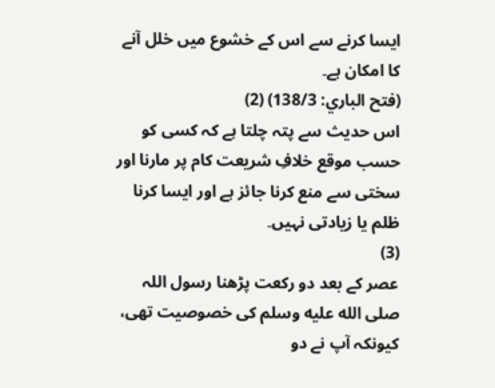ایسا کرنے سے اس کے خشوع میں خلل آنے کا امکان ہے۔
(فتح الباري: 138/3) (2)
اس حدیث سے پتہ چلتا ہے کہ کسی کو حسب موقع خلافِ شریعت کام پر مارنا اور سختی سے منع کرنا جائز ہے اور ایسا کرنا ظلم یا زیادتی نہیں۔
(3)
عصر کے بعد دو رکعت پڑھنا رسول اللہ صلى الله عليه وسلم کی خصوصیت تھی، کیونکہ آپ نے دو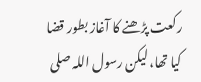رکعت پڑھنے کا آغاز بطور قضا کیا تھا، لیکن رسول اللہ صلى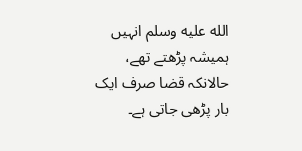الله عليه وسلم انہیں ہمیشہ پڑھتے تھے، حالانکہ قضا صرف ایک بار پڑھی جاتی ہے۔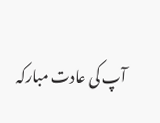آپ کی عادت مبارکہ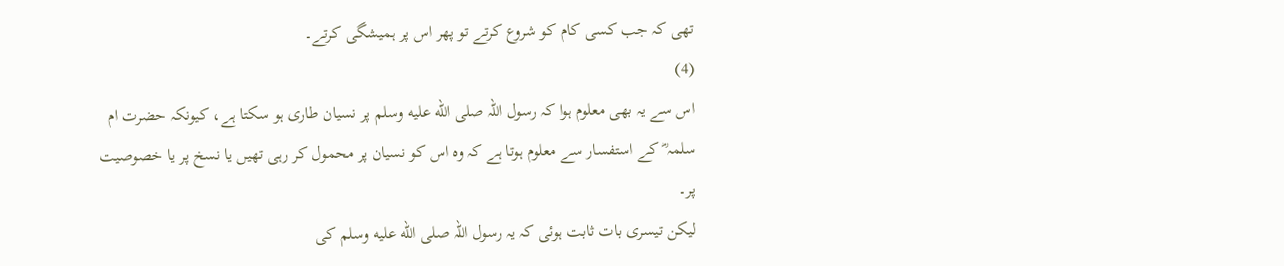تھی کہ جب کسی کام کو شروع کرتے تو پھر اس پر ہمیشگی کرتے۔
(4)
اس سے یہ بھی معلوم ہوا کہ رسول اللہ صلى الله عليه وسلم پر نسیان طاری ہو سکتا ہے، کیونکہ حضرت ام سلمہ ؓ کے استفسار سے معلوم ہوتا ہے کہ وہ اس کو نسیان پر محمول کر رہی تھیں یا نسخ پر یا خصوصیت پر۔
لیکن تیسری بات ثابت ہوئی کہ یہ رسول اللہ صلى الله عليه وسلم کی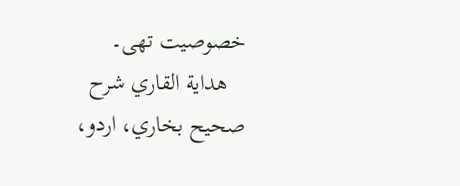خصوصیت تھی۔
   هداية القاري شرح صحيح بخاري، اردو،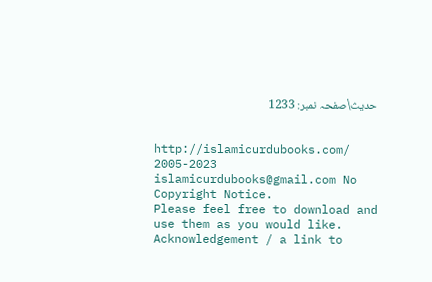حدیث\صفحہ نمبر: 1233


http://islamicurdubooks.com/ 2005-2023 islamicurdubooks@gmail.com No Copyright Notice.
Please feel free to download and use them as you would like.
Acknowledgement / a link to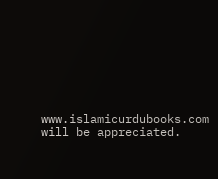www.islamicurdubooks.com will be appreciated.